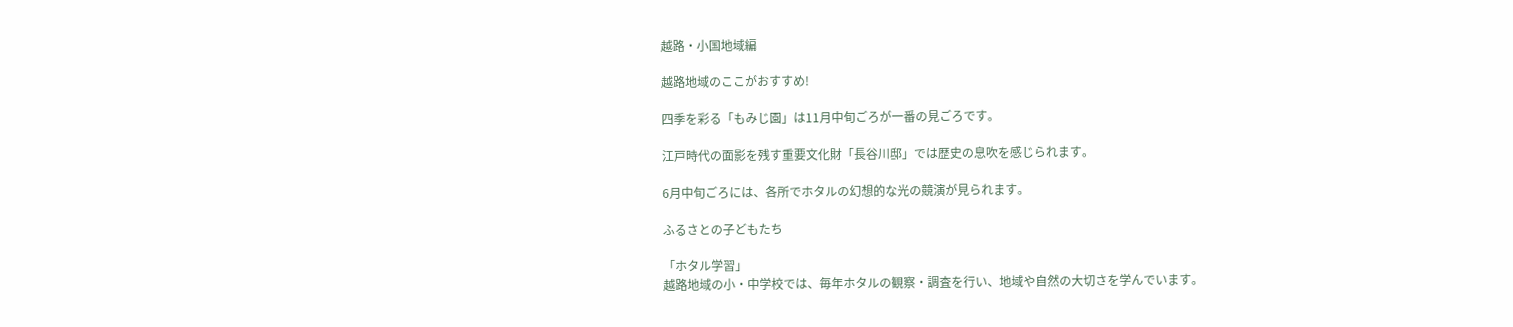越路・小国地域編

越路地域のここがおすすめ!

四季を彩る「もみじ園」は11月中旬ごろが一番の見ごろです。

江戸時代の面影を残す重要文化財「長谷川邸」では歴史の息吹を感じられます。

6月中旬ごろには、各所でホタルの幻想的な光の競演が見られます。

ふるさとの子どもたち

「ホタル学習」
越路地域の小・中学校では、毎年ホタルの観察・調査を行い、地域や自然の大切さを学んでいます。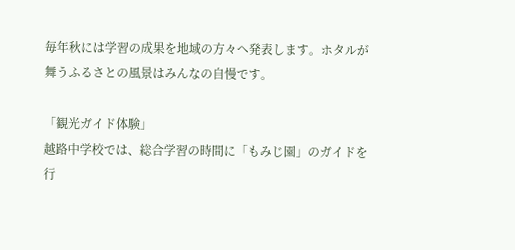毎年秋には学習の成果を地域の方々へ発表します。ホタルが舞うふるさとの風景はみんなの自慢です。

「観光ガイド体験」
越路中学校では、総合学習の時間に「もみじ園」のガイドを行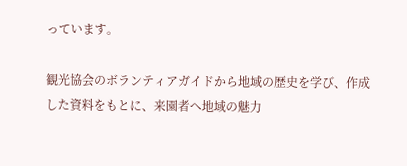っています。

観光協会のボランティアガイドから地域の歴史を学び、作成した資料をもとに、来園者へ地域の魅力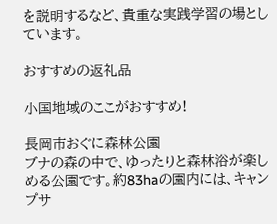を説明するなど、貴重な実践学習の場としています。

おすすめの返礼品

小国地域のここがおすすめ!

長岡市おぐに森林公園
ブナの森の中で、ゆったりと森林浴が楽しめる公園です。約83haの園内には、キャンプサ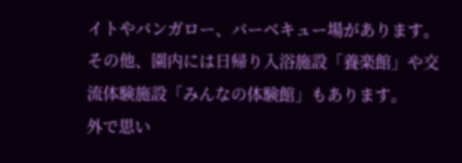イトやバンガロー、バーベキュー場があります。その他、園内には日帰り入浴施設「養楽館」や交流体験施設「みんなの体験館」もあります。
外で思い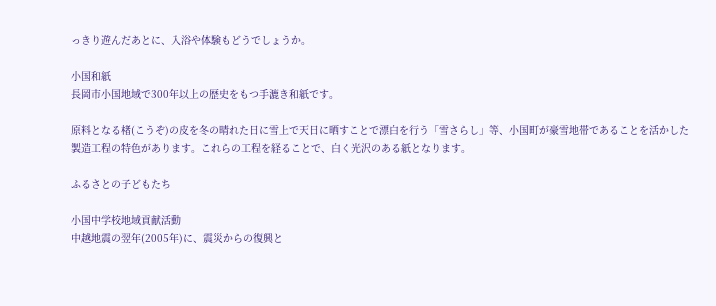っきり遊んだあとに、入浴や体験もどうでしょうか。

小国和紙
長岡市小国地域で300年以上の歴史をもつ手漉き和紙です。

原料となる楮(こうぞ)の皮を冬の晴れた日に雪上で天日に晒すことで漂白を行う「雪さらし」等、小国町が豪雪地帯であることを活かした製造工程の特色があります。これらの工程を経ることで、白く光沢のある紙となります。

ふるさとの子どもたち

小国中学校地域貢献活動
中越地震の翌年(2005年)に、震災からの復興と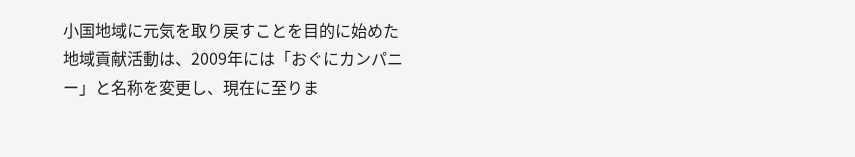小国地域に元気を取り戻すことを目的に始めた地域貢献活動は、2009年には「おぐにカンパニー」と名称を変更し、現在に至りま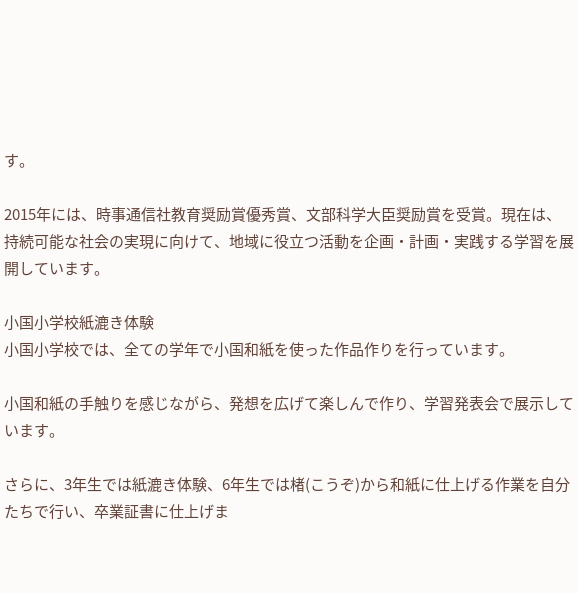す。

2015年には、時事通信社教育奨励賞優秀賞、文部科学大臣奨励賞を受賞。現在は、持続可能な社会の実現に向けて、地域に役立つ活動を企画・計画・実践する学習を展開しています。

小国小学校紙漉き体験
小国小学校では、全ての学年で小国和紙を使った作品作りを行っています。

小国和紙の手触りを感じながら、発想を広げて楽しんで作り、学習発表会で展示しています。

さらに、3年生では紙漉き体験、6年生では楮(こうぞ)から和紙に仕上げる作業を自分たちで行い、卒業証書に仕上げま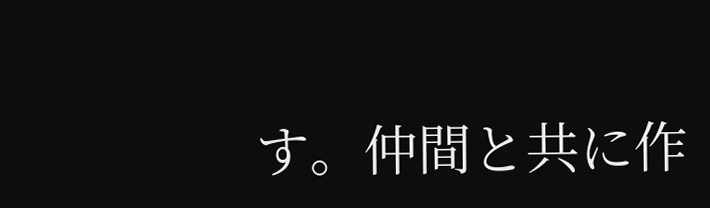す。仲間と共に作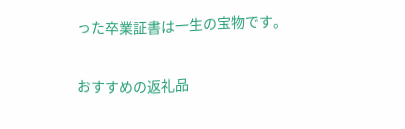った卒業証書は一生の宝物です。

おすすめの返礼品